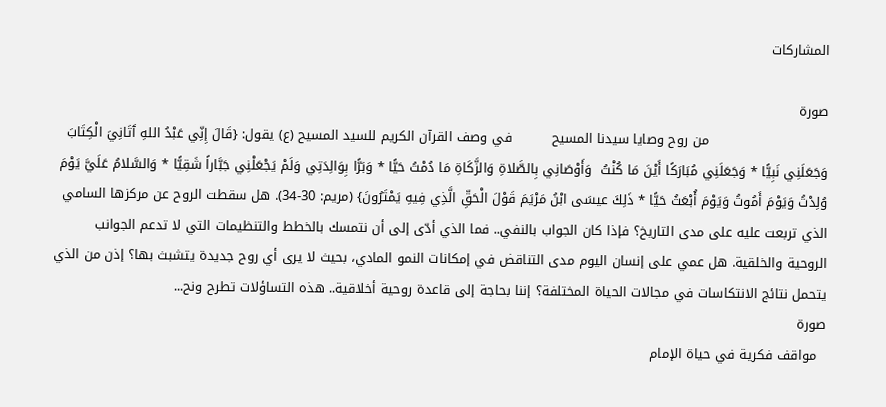المشاركات

صورة
                           من روح وصايا سيدنا المسيح         في وصف القرآن الكريم للسيد المسيح (ع) يقول: {قَالَ إِنِّي عَبْدُ اللهِ آَتَانِيَ الْكِتَابَ وَجَعَلَنِي نَبِيًّا * وَجَعَلَنِي مُبَارَكًا أَيْنَ مَا كُنْتُ  وَأَوْصَانِي بِالصَّلاةِ وَالزَّكَاةِ مَا دُمْتُ حَيًّا * وَبَرًّا بِوَالِدَتِي وَلَمْ يَجْعَلْنِي جَبَّاراً شَقِيًّا * وَالسَّلامُ عَلَيَّ يَوْمَ وُلِدْتُ وَيَوْمَ أَمُوتُ وَيَوْمَ أُبْعَثُ حَيًّا * ذَلِكَ عيسَى ابْنُ مَرْيَمَ قَوْلَ الْحَقِّ الَّذِي فِيهِ يَمْتَرُونَ} (مريم: 30-34). هل سقطت الروح عن مركزها السامي الذي تربعت عليه على مدى التاريخ؟ فإذا كان الجواب بالنفي.. فما الذي أدّى إلى أن نتمسك بالخطط والتنظيمات التي لا تدعم الجوانب الروحية والخلقية. هل عمي على إنسان اليوم مدى التناقض في إمكانات النمو المادي، بحيث لا يرى أي روح جديدة يتشبث بها؟ إذن من الذي يتحمل نتائج الانتكاسات في مجالات الحياة المختلفة؟ إننا بحاجة إلى قاعدة روحية أخلاقية.. هذه التساؤلات تطرح ونح...
صورة
  مواقف فكرية في حياة الإمام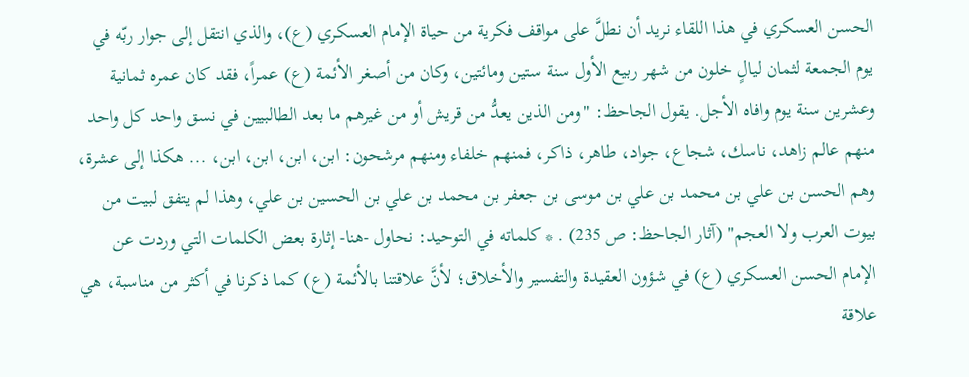الحسن العسكري في هذا اللقاء نريد أن نطلَّ على مواقف فكرية من حياة الإمام العسكري (ع)، والذي انتقل إلى جوار ربّه في يوم الجمعة لثمان ليالٍ خلون من شهر ربيع الأول سنة ستين ومائتين، وكان من أصغر الأئمة (ع) عمراً، فقد كان عمره ثمانية وعشرين سنة يوم وافاه الأجل. يقول الجاحظ: "ومن الذين يعدُّ من قريش أو من غيرهم ما بعد الطالبيين في نسق واحد كل واحد منهم عالم زاهد، ناسك، شجاع، جواد، طاهر، ذاكر، فمنهم خلفاء ومنهم مرشحون: ابن، ابن، ابن، ابن، ... هكذا إلى عشرة، وهم الحسن بن علي بن محمد بن علي بن موسى بن جعفر بن محمد بن علي بن الحسين بن علي، وهذا لم يتفق لبيت من بيوت العرب ولا العجم" (آثار الجاحظ: ص 235) . * كلماته في التوحيد: نحاول -هنا- إثارة بعض الكلمات التي وردت عن الإمام الحسن العسكري (ع) في شؤون العقيدة والتفسير والأخلاق؛ لأنَّ علاقتنا بالأئمة (ع) كما ذكرنا في أكثر من مناسبة، هي علاقة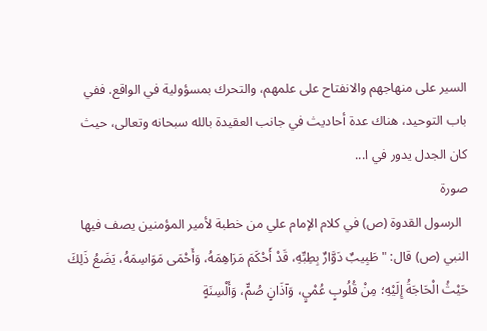السير على منهاجهم والانفتاح على علمهم، والتحرك بمسؤولية في الواقع. ففي باب التوحيد، هناك عدة أحاديث في جانب العقيدة بالله سبحانه وتعالى، حيث كان الجدل يدور في ا...
صورة
  الرسول القدوة (ص) في كلام الإمام علي من خطبة لأمير المؤمنين يصف فيها النبي (ص) قال: "طَبِيبٌ دَوَّارٌ بِطِبِّهِ، قَدْ أَحْكَمَ مَرَاهِمَهُ، وَأَحْمَى مَوَاسِمَهُ، يَضَعُ ذَلِكَ حَيْثُ الْحَاجَةُ إِلَيْهِ؛ مِنْ قُلُوبٍ عُمْيٍ، وَآذَانٍ صُمٍّ، وَأَلْسِنَةٍ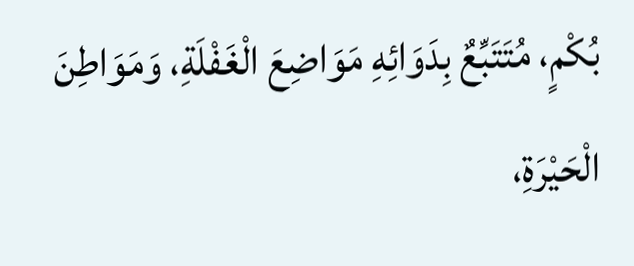بُكْمٍ، مُتَتَبِّعٌ بِدَوَائِهِ مَوَاضِعَ الْغَفْلَةِ، وَمَوَاطِنَ الْحَيْرَةِ،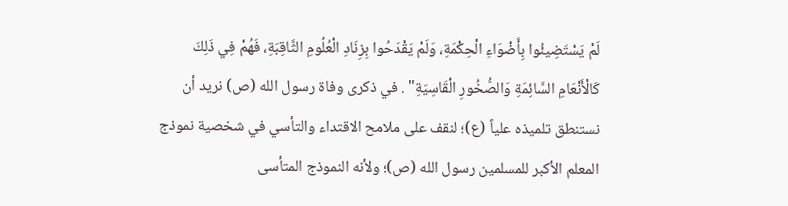لَمْ يَسْتَضِيئُوا بِأَضْوَاءِ الْحِكْمَةِ، وَلَمْ يَقْدَحُوا بِزِنَادِ الْعُلُومِ الثَّاقِبَةِ، فَهُمْ فِي ذَلِكَ كَالْأَنْعَامِ السَّائِمَةِ وَالصُّخُورِ الْقَاسِيَةِ" . في ذكرى وفاة رسول الله (ص) نريد أن نستنطق تلميذه علياً (ع)؛ لنقف على ملامح الاقتداء والتأسي في شخصية نموذج المعلم الأكبر للمسلمين رسول الله (ص)؛ ولأنه النموذج المتأسى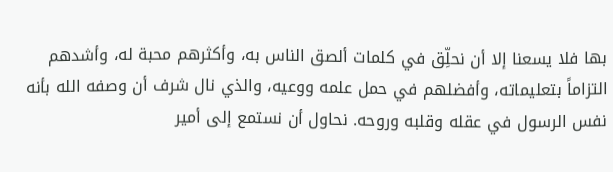بها فلا يسعنا إلا أن نحلِّق في كلمات ألصق الناس به، وأكثرهم محبة له، وأشدهم التزاماً بتعليماته، وأفضلهم في حمل علمه ووعيه، والذي نال شرف أن وصفه الله بأنه نفس الرسول في عقله وقلبه وروحه. نحاول أن نستمع إلى أمير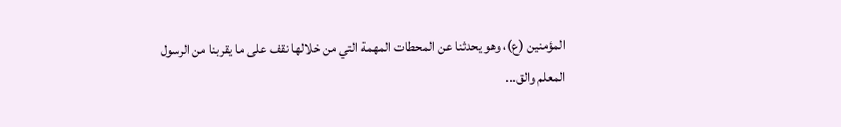المؤمنين (ع)، وهو يحدثنا عن المحطات المهمة التي من خلالها نقف على ما يقربنا من الرسول المعلم والق...